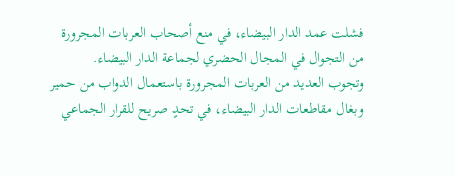فشلت عمد الدار البيضاء، في منع أصحاب العربات المجرورة من التجوال في المجال الحضري لجماعة الدار البيضاء.
وتجوب العديد من العربات المجرورة باستعمال الدواب من حمير وبغال مقاطعات الدار البيضاء، في تحدٍ صريح للقرار الجماعي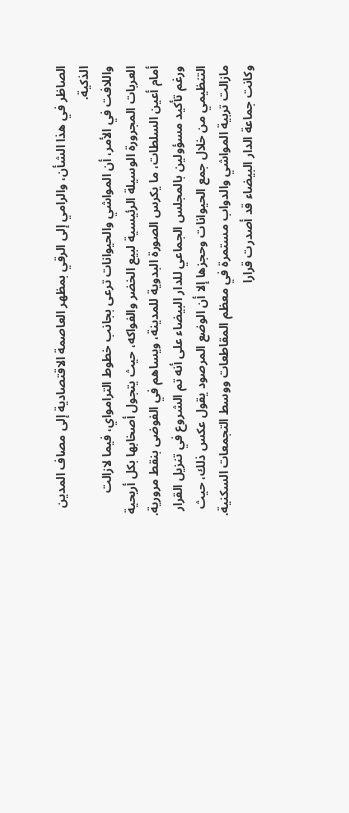الصاظر في هذا الشأن، والرامي إلى الرقي بمظهر العاصمة الاقتصادية إلى مصاف المدين الذكية.
واللافت في الأمر، أن المواشي والحيوانات ترعى بجانب خطوط الترامواي، فيما لازالت العربات المجرورة الوسيلة الرئيسية لبيع الخضر والفواكه، حيث يتجول أصخابها بكل أريحية أمام أعين السلطات، ما يكرس الصورة البدوية للمدينة، ويساهم في الفوضى بنقط مرورية.
ورغم تأكيد مسؤولين بالمجلس الجماعي للدار البيضاء على أنه تم الشروع في تنزيل القرار التنظيمي من خلال جمع الحيوانات وحجزها إلا أن الوضع المرصود يقول عكس ذلك، حيث مازالت تربية المواشي والدواب مستمرة في معظم المقاطعات ووسط التجمعات السكنية.
وكانت جماعة الدار البيضاء قد أصدرت قرارا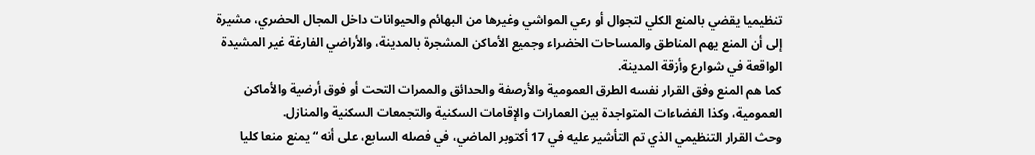تنظيميا يقضي بالمنع الكلي لتجوال أو رعي المواشي وغيرها من البهائم والحيوانات داخل المجال الحضري، مشيرة إلى أن المنع يهم المناطق والمساحات الخضراء وجميع الأماكن المشجرة بالمدينة، والأراضي الفارغة غير المشيدة الواقعة في شوارع وأزقة المدينة.
كما هم المنع وفق القرار نفسه الطرق العمومية والأرصفة والحدائق والممرات التحت أو فوق أرضية والأماكن العمومية، وكذا الفضاءات المتواجدة بين العمارات والإقامات السكنية والتجمعات السكنية والمنازل.
وحث القرار التنظيمي الذي تم التأشير عليه في 17 أكتوبر الماضي، في فصله السابع، على أنه “يمنع منعا كليا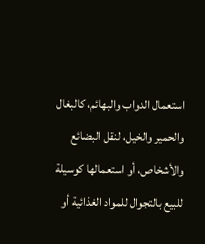استعمال الدواب والبهائم، كالبغال والحمير والخيل، لنقل البضائع والأشخاص، أو استعمالها كوسيلة للبيع بالتجوال للمواد الغذائية أو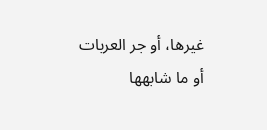غيرها، أو جر العربات أو ما شابهها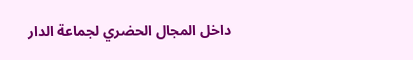داخل المجال الحضري لجماعة الدار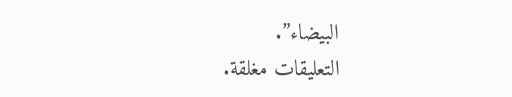البيضاء”.
التعليقات مغلقة.